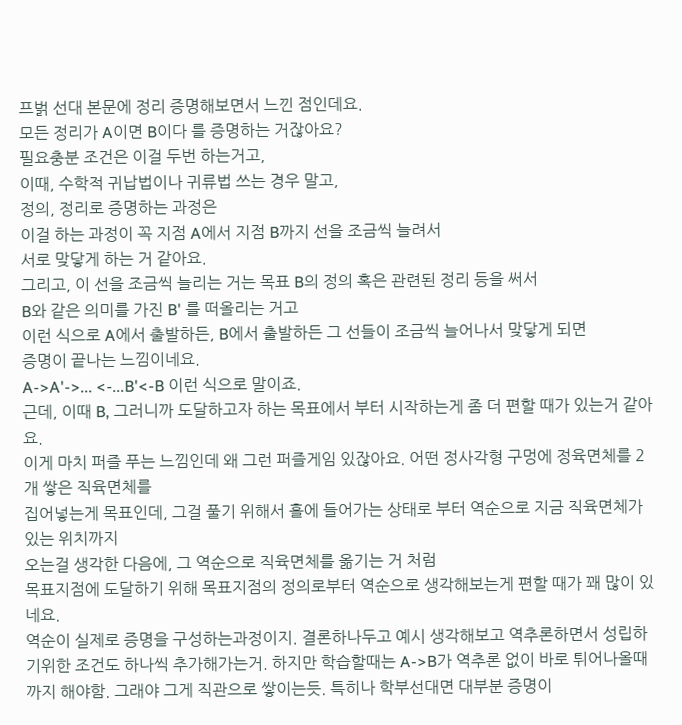프벍 선대 본문에 정리 증명해보면서 느낀 점인데요.
모든 정리가 A이면 B이다 를 증명하는 거잖아요?
필요충분 조건은 이걸 두번 하는거고,
이때, 수학적 귀납법이나 귀류법 쓰는 경우 말고,
정의, 정리로 증명하는 과정은
이걸 하는 과정이 꼭 지점 A에서 지점 B까지 선을 조금씩 늘려서
서로 맞닿게 하는 거 같아요.
그리고, 이 선을 조금씩 늘리는 거는 목표 B의 정의 혹은 관련된 정리 등을 써서
B와 같은 의미를 가진 B' 를 떠올리는 거고
이런 식으로 A에서 출발하든, B에서 출발하든 그 선들이 조금씩 늘어나서 맞닿게 되면
증명이 끝나는 느낌이네요.
A->A'->... <-...B'<-B 이런 식으로 말이죠.
근데, 이때 B, 그러니까 도달하고자 하는 목표에서 부터 시작하는게 좀 더 편할 때가 있는거 같아요.
이게 마치 퍼즐 푸는 느낌인데 왜 그런 퍼즐게임 있잖아요. 어떤 정사각형 구멍에 정육면체를 2개 쌓은 직육면체를
집어넣는게 목표인데, 그걸 풀기 위해서 홀에 들어가는 상태로 부터 역순으로 지금 직육면체가 있는 위치까지
오는걸 생각한 다음에, 그 역순으로 직육면체를 옮기는 거 처럼
목표지점에 도달하기 위해 목표지점의 정의로부터 역순으로 생각해보는게 편할 때가 꽤 많이 있네요.
역순이 실제로 증명을 구성하는과정이지. 결론하나두고 예시 생각해보고 역추론하면서 성립하기위한 조건도 하나씩 추가해가는거. 하지만 학습할때는 A->B가 역추론 없이 바로 튀어나올때까지 해야함. 그래야 그게 직관으로 쌓이는듯. 특히나 학부선대면 대부분 증명이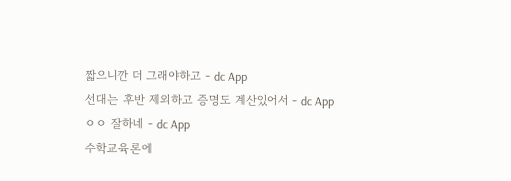짧으니깐 더 그래야하고 - dc App
선대는 후반 제외하고 증명도 계산있어서 - dc App
ㅇㅇ 잘하네 - dc App
수학교육론에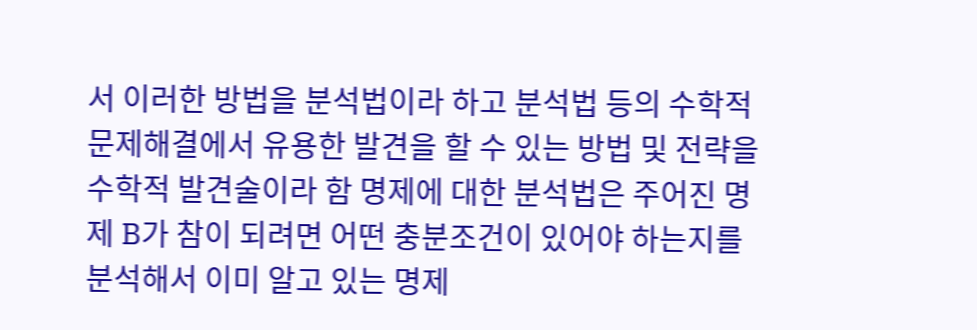서 이러한 방법을 분석법이라 하고 분석법 등의 수학적 문제해결에서 유용한 발견을 할 수 있는 방법 및 전략을 수학적 발견술이라 함 명제에 대한 분석법은 주어진 명제 B가 참이 되려면 어떤 충분조건이 있어야 하는지를 분석해서 이미 알고 있는 명제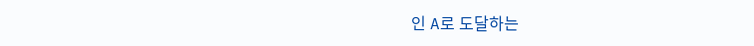인 A로 도달하는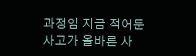과정임 지금 적어둔 사고가 올바른 사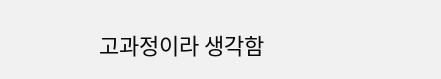고과정이라 생각함